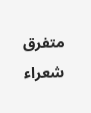متفرق شعراء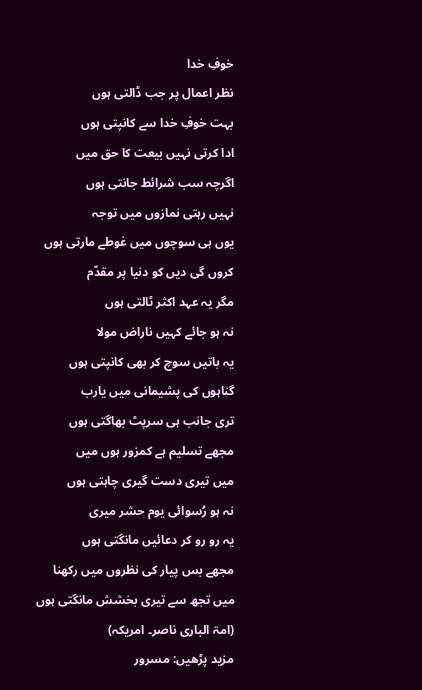خوفِ خدا
نظر اعمال پر جب ڈالتی ہوں
بہت خوفِ خدا سے کانپتی ہوں
ادا کرتی نہیں بیعت کا حق میں
اگرچہ سب شرائط جانتی ہوں
نہیں رہتی نمازوں میں توجہ
یوں ہی سوچوں میں غوطے مارتی ہوں
کروں گی دیں کو دنیا پر مقدّم
مگر یہ عہد اکثر ٹالتی ہوں
نہ ہو جائے کہیں ناراض مولا
یہ باتیں سوچ کر بھی کانپتی ہوں
گناہوں کی پشیمانی میں یارب
تری جانب ہی سرپٹ بھاگتی ہوں
مجھے تسلیم ہے کمزور ہوں میں
میں تیری دست گیری چاہتی ہوں
نہ ہو رُسوائی یوم حشر میری
یہ رو رو کر دعائیں مانگتی ہوں
مجھے بس پیار کی نظروں میں رکھنا
میں تجھ سے تیری بخشش مانگتی ہوں
(امۃ الباری ناصر۔ امریکہ)
مزید پڑھیں: مسرور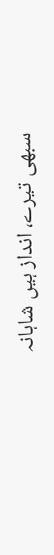سبھی تیرے، انداز ہیں شاہانہ